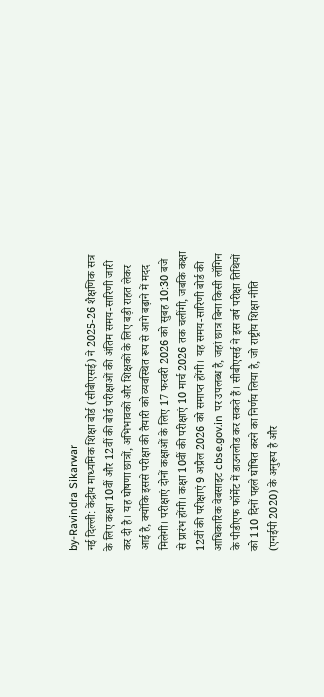by-Ravindra Sikarwar
नई दिल्ली: केंद्रीय माध्यमिक शिक्षा बोर्ड (सीबीएसई) ने 2025-26 शैक्षणिक सत्र के लिए कक्षा 10वीं और 12वीं की बोर्ड परीक्षाओं की अंतिम समय-सारिणी जारी कर दी है। यह घोषणा छात्रों, अभिभावकों और शिक्षकों के लिए बड़ी राहत लेकर आई है, क्योंकि इससे परीक्षा की तैयारी को व्यवस्थित रूप से आगे बढ़ाने में मदद मिलेगी। परीक्षाएं दोनों कक्षाओं के लिए 17 फरवरी 2026 को सुबह 10:30 बजे से प्रारंभ होंगी। कक्षा 10वीं की परीक्षाएं 10 मार्च 2026 तक चलींगी, जबकि कक्षा 12वीं की परीक्षाएं 9 अप्रैल 2026 को समाप्त होंगी। यह समय-सारिणी बोर्ड की आधिकारिक वेबसाइट cbse.gov.in पर उपलब्ध है, जहां छात्र बिना किसी लॉगिन के पीडीएफ फॉर्मेट में डाउनलोड कर सकते हैं। सीबीएसई ने इस वर्ष परीक्षा तिथियों को 110 दिनों पहले घोषित करने का निर्णय लिया है, जो राष्ट्रीय शिक्षा नीति (एनईपी 2020) के अनुरूप है और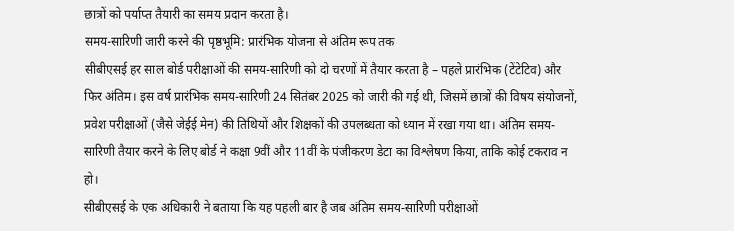छात्रों को पर्याप्त तैयारी का समय प्रदान करता है।
समय-सारिणी जारी करने की पृष्ठभूमि: प्रारंभिक योजना से अंतिम रूप तक
सीबीएसई हर साल बोर्ड परीक्षाओं की समय-सारिणी को दो चरणों में तैयार करता है – पहले प्रारंभिक (टेंटेटिव) और फिर अंतिम। इस वर्ष प्रारंभिक समय-सारिणी 24 सितंबर 2025 को जारी की गई थी, जिसमें छात्रों की विषय संयोजनों, प्रवेश परीक्षाओं (जैसे जेईई मेन) की तिथियों और शिक्षकों की उपलब्धता को ध्यान में रखा गया था। अंतिम समय-सारिणी तैयार करने के लिए बोर्ड ने कक्षा 9वीं और 11वीं के पंजीकरण डेटा का विश्लेषण किया, ताकि कोई टकराव न हो।
सीबीएसई के एक अधिकारी ने बताया कि यह पहली बार है जब अंतिम समय-सारिणी परीक्षाओं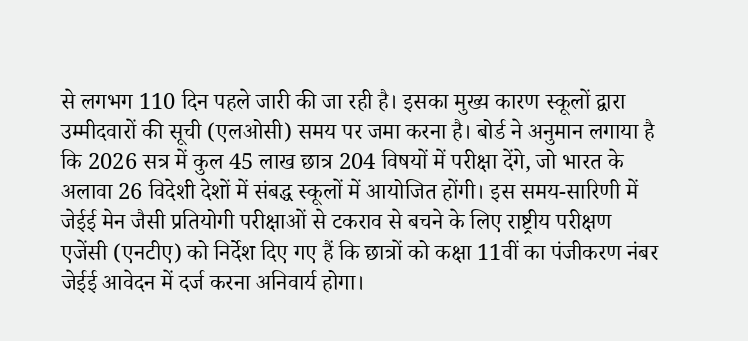से लगभग 110 दिन पहले जारी की जा रही है। इसका मुख्य कारण स्कूलों द्वारा उम्मीदवारों की सूची (एलओसी) समय पर जमा करना है। बोर्ड ने अनुमान लगाया है कि 2026 सत्र में कुल 45 लाख छात्र 204 विषयों में परीक्षा देंगे, जो भारत के अलावा 26 विदेशी देशों में संबद्ध स्कूलों में आयोजित होंगी। इस समय-सारिणी में जेईई मेन जैसी प्रतियोगी परीक्षाओं से टकराव से बचने के लिए राष्ट्रीय परीक्षण एजेंसी (एनटीए) को निर्देश दिए गए हैं कि छात्रों को कक्षा 11वीं का पंजीकरण नंबर जेईई आवेदन में दर्ज करना अनिवार्य होगा।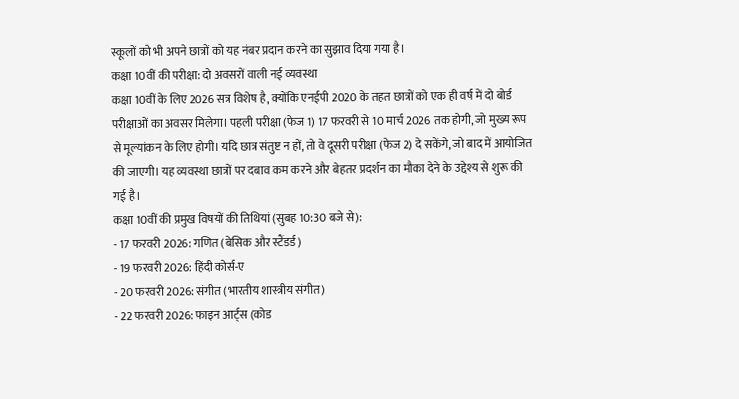स्कूलों को भी अपने छात्रों को यह नंबर प्रदान करने का सुझाव दिया गया है।
कक्षा 10वीं की परीक्षा: दो अवसरों वाली नई व्यवस्था
कक्षा 10वीं के लिए 2026 सत्र विशेष है, क्योंकि एनईपी 2020 के तहत छात्रों को एक ही वर्ष में दो बोर्ड परीक्षाओं का अवसर मिलेगा। पहली परीक्षा (फेज 1) 17 फरवरी से 10 मार्च 2026 तक होगी, जो मुख्य रूप से मूल्यांकन के लिए होगी। यदि छात्र संतुष्ट न हों, तो वे दूसरी परीक्षा (फेज 2) दे सकेंगे, जो बाद में आयोजित की जाएगी। यह व्यवस्था छात्रों पर दबाव कम करने और बेहतर प्रदर्शन का मौका देने के उद्देश्य से शुरू की गई है।
कक्षा 10वीं की प्रमुख विषयों की तिथियां (सुबह 10:30 बजे से):
- 17 फरवरी 2026: गणित (बेसिक और स्टैंडर्ड)
- 19 फरवरी 2026: हिंदी कोर्स-ए
- 20 फरवरी 2026: संगीत (भारतीय शास्त्रीय संगीत)
- 22 फरवरी 2026: फाइन आर्ट्स (कोड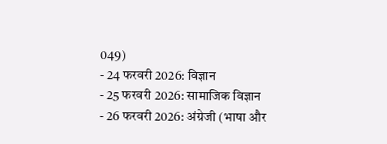049)
- 24 फरवरी 2026: विज्ञान
- 25 फरवरी 2026: सामाजिक विज्ञान
- 26 फरवरी 2026: अंग्रेजी (भाषा और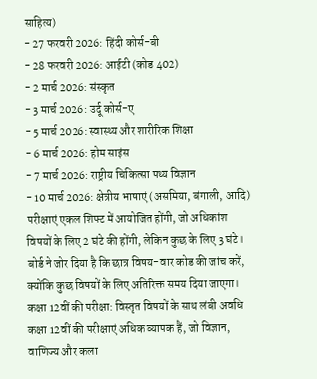साहित्य)
- 27 फरवरी 2026: हिंदी कोर्स-बी
- 28 फरवरी 2026: आईटी (कोड 402)
- 2 मार्च 2026: संस्कृत
- 3 मार्च 2026: उर्दू कोर्स-ए
- 5 मार्च 2026: स्वास्थ्य और शारीरिक शिक्षा
- 6 मार्च 2026: होम साइंस
- 7 मार्च 2026: राष्ट्रीय चिकित्सा पथ्य विज्ञान
- 10 मार्च 2026: क्षेत्रीय भाषाएं (असमिया, बंगाली, आदि)
परीक्षाएं एकल शिफ्ट में आयोजित होंगी, जो अधिकांश विषयों के लिए 2 घंटे की होंगी, लेकिन कुछ के लिए 3 घंटे। बोर्ड ने जोर दिया है कि छात्र विषय-वार कोड की जांच करें, क्योंकि कुछ विषयों के लिए अतिरिक्त समय दिया जाएगा।
कक्षा 12वीं की परीक्षा: विस्तृत विषयों के साथ लंबी अवधि
कक्षा 12वीं की परीक्षाएं अधिक व्यापक हैं, जो विज्ञान, वाणिज्य और कला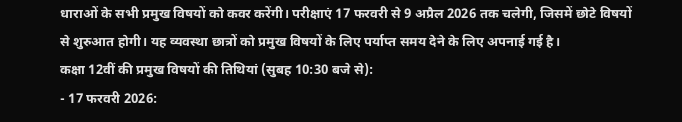धाराओं के सभी प्रमुख विषयों को कवर करेंगी। परीक्षाएं 17 फरवरी से 9 अप्रैल 2026 तक चलेगी, जिसमें छोटे विषयों से शुरुआत होगी। यह व्यवस्था छात्रों को प्रमुख विषयों के लिए पर्याप्त समय देने के लिए अपनाई गई है।
कक्षा 12वीं की प्रमुख विषयों की तिथियां (सुबह 10:30 बजे से):
- 17 फरवरी 2026: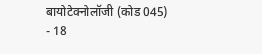बायोटेक्नोलॉजी (कोड 045)
- 18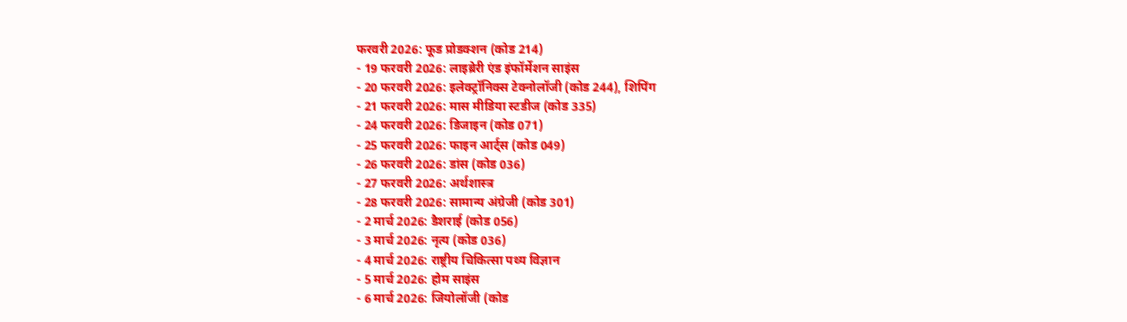फरवरी 2026: फूड प्रोडक्शन (कोड 214)
- 19 फरवरी 2026: लाइब्रेरी एंड इंफॉर्मेशन साइंस
- 20 फरवरी 2026: इलेक्ट्रॉनिक्स टेक्नोलॉजी (कोड 244), शिपिंग
- 21 फरवरी 2026: मास मीडिया स्टडीज (कोड 335)
- 24 फरवरी 2026: डिजाइन (कोड 071)
- 25 फरवरी 2026: फाइन आर्ट्स (कोड 049)
- 26 फरवरी 2026: डांस (कोड 036)
- 27 फरवरी 2026: अर्थशास्त्र
- 28 फरवरी 2026: सामान्य अंग्रेजी (कोड 301)
- 2 मार्च 2026: डैशराई (कोड 056)
- 3 मार्च 2026: नृत्य (कोड 036)
- 4 मार्च 2026: राष्ट्रीय चिकित्सा पथ्य विज्ञान
- 5 मार्च 2026: होम साइंस
- 6 मार्च 2026: जियोलॉजी (कोड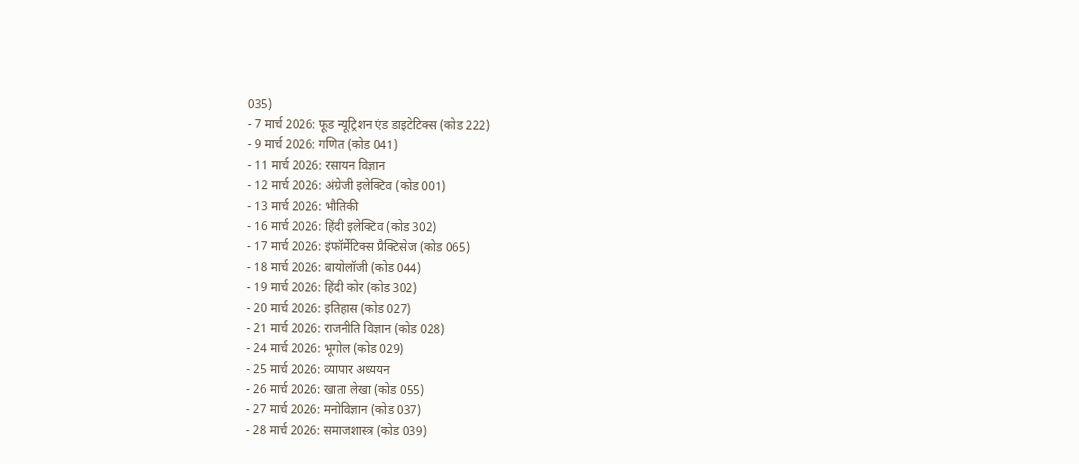035)
- 7 मार्च 2026: फूड न्यूट्रिशन एंड डाइटेटिक्स (कोड 222)
- 9 मार्च 2026: गणित (कोड 041)
- 11 मार्च 2026: रसायन विज्ञान
- 12 मार्च 2026: अंग्रेजी इलेक्टिव (कोड 001)
- 13 मार्च 2026: भौतिकी
- 16 मार्च 2026: हिंदी इलेक्टिव (कोड 302)
- 17 मार्च 2026: इंफॉर्मेटिक्स प्रैक्टिसेज (कोड 065)
- 18 मार्च 2026: बायोलॉजी (कोड 044)
- 19 मार्च 2026: हिंदी कोर (कोड 302)
- 20 मार्च 2026: इतिहास (कोड 027)
- 21 मार्च 2026: राजनीति विज्ञान (कोड 028)
- 24 मार्च 2026: भूगोल (कोड 029)
- 25 मार्च 2026: व्यापार अध्ययन
- 26 मार्च 2026: खाता लेखा (कोड 055)
- 27 मार्च 2026: मनोविज्ञान (कोड 037)
- 28 मार्च 2026: समाजशास्त्र (कोड 039)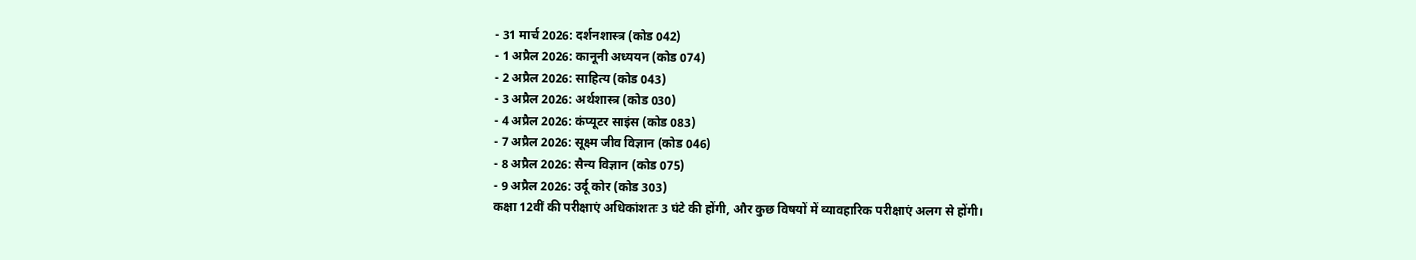- 31 मार्च 2026: दर्शनशास्त्र (कोड 042)
- 1 अप्रैल 2026: कानूनी अध्ययन (कोड 074)
- 2 अप्रैल 2026: साहित्य (कोड 043)
- 3 अप्रैल 2026: अर्थशास्त्र (कोड 030)
- 4 अप्रैल 2026: कंप्यूटर साइंस (कोड 083)
- 7 अप्रैल 2026: सूक्ष्म जीव विज्ञान (कोड 046)
- 8 अप्रैल 2026: सैन्य विज्ञान (कोड 075)
- 9 अप्रैल 2026: उर्दू कोर (कोड 303)
कक्षा 12वीं की परीक्षाएं अधिकांशतः 3 घंटे की होंगी, और कुछ विषयों में व्यावहारिक परीक्षाएं अलग से होंगी।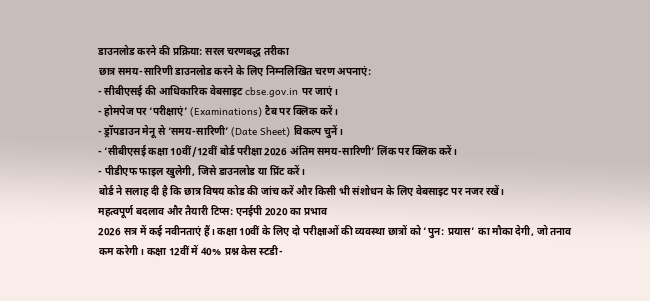डाउनलोड करने की प्रक्रिया: सरल चरणबद्ध तरीका
छात्र समय-सारिणी डाउनलोड करने के लिए निम्नलिखित चरण अपनाएं:
- सीबीएसई की आधिकारिक वेबसाइट cbse.gov.in पर जाएं।
- होमपेज पर ‘परीक्षाएं’ (Examinations) टैब पर क्लिक करें।
- ड्रॉपडाउन मेनू से ‘समय-सारिणी’ (Date Sheet) विकल्प चुनें।
- ‘सीबीएसई कक्षा 10वीं/12वीं बोर्ड परीक्षा 2026 अंतिम समय-सारिणी’ लिंक पर क्लिक करें।
- पीडीएफ फाइल खुलेगी, जिसे डाउनलोड या प्रिंट करें।
बोर्ड ने सलाह दी है कि छात्र विषय कोड की जांच करें और किसी भी संशोधन के लिए वेबसाइट पर नजर रखें।
महत्वपूर्ण बदलाव और तैयारी टिप्स: एनईपी 2020 का प्रभाव
2026 सत्र में कई नवीनताएं हैं। कक्षा 10वीं के लिए दो परीक्षाओं की व्यवस्था छात्रों को ‘पुन: प्रयास’ का मौका देगी, जो तनाव कम करेगी। कक्षा 12वीं में 40% प्रश्न केस स्टडी-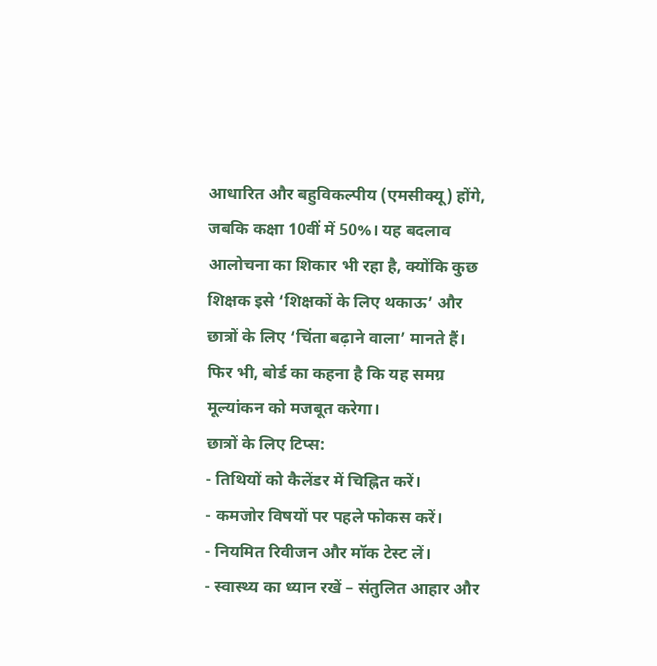आधारित और बहुविकल्पीय (एमसीक्यू) होंगे, जबकि कक्षा 10वीं में 50%। यह बदलाव आलोचना का शिकार भी रहा है, क्योंकि कुछ शिक्षक इसे ‘शिक्षकों के लिए थकाऊ’ और छात्रों के लिए ‘चिंता बढ़ाने वाला’ मानते हैं। फिर भी, बोर्ड का कहना है कि यह समग्र मूल्यांकन को मजबूत करेगा।
छात्रों के लिए टिप्स:
- तिथियों को कैलेंडर में चिह्नित करें।
- कमजोर विषयों पर पहले फोकस करें।
- नियमित रिवीजन और मॉक टेस्ट लें।
- स्वास्थ्य का ध्यान रखें – संतुलित आहार और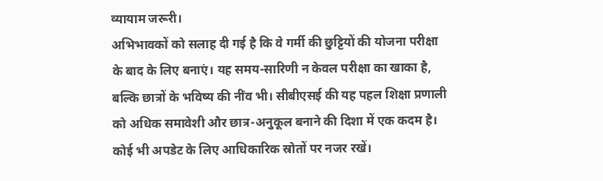व्यायाम जरूरी।
अभिभावकों को सलाह दी गई है कि वे गर्मी की छुट्टियों की योजना परीक्षा के बाद के लिए बनाएं। यह समय-सारिणी न केवल परीक्षा का खाका है, बल्कि छात्रों के भविष्य की नींव भी। सीबीएसई की यह पहल शिक्षा प्रणाली को अधिक समावेशी और छात्र-अनुकूल बनाने की दिशा में एक कदम है। कोई भी अपडेट के लिए आधिकारिक स्रोतों पर नजर रखें।